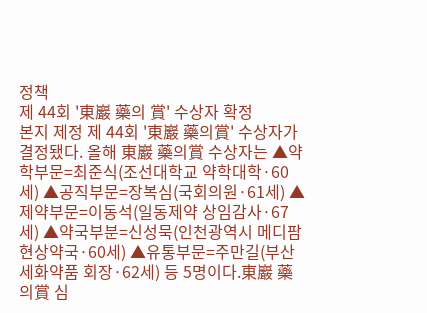정책
제 44회 '東巖 藥의 賞' 수상자 확정
본지 제정 제 44회 '東巖 藥의賞' 수상자가 결정됐다. 올해 東巖 藥의賞 수상자는 ▲약학부문=최준식(조선대학교 약학대학·60세) ▲공직부문=장복심(국회의원·61세) ▲제약부문=이동석(일동제약 상임감사·67세) ▲약국부분=신성묵(인천광역시 메디팜 현상약국·60세) ▲유통부문=주만길(부산 세화약품 회장·62세) 등 5명이다.東巖 藥의賞 심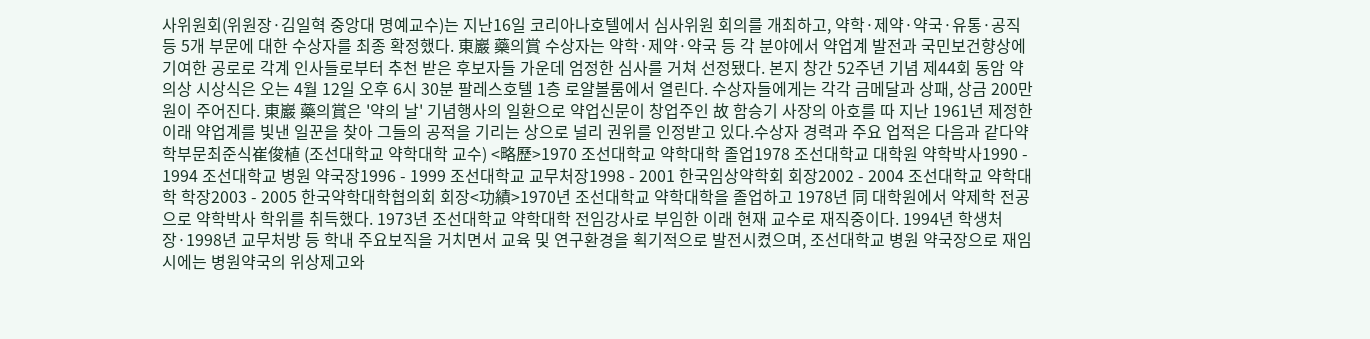사위원회(위원장·김일혁 중앙대 명예교수)는 지난16일 코리아나호텔에서 심사위원 회의를 개최하고, 약학·제약·약국·유통·공직 등 5개 부문에 대한 수상자를 최종 확정했다. 東巖 藥의賞 수상자는 약학·제약·약국 등 각 분야에서 약업계 발전과 국민보건향상에 기여한 공로로 각계 인사들로부터 추천 받은 후보자들 가운데 엄정한 심사를 거쳐 선정됐다. 본지 창간 52주년 기념 제44회 동암 약의상 시상식은 오는 4월 12일 오후 6시 30분 팔레스호텔 1층 로얄볼룸에서 열린다. 수상자들에게는 각각 금메달과 상패, 상금 200만원이 주어진다. 東巖 藥의賞은 '약의 날' 기념행사의 일환으로 약업신문이 창업주인 故 함승기 사장의 아호를 따 지난 1961년 제정한 이래 약업계를 빛낸 일꾼을 찾아 그들의 공적을 기리는 상으로 널리 권위를 인정받고 있다.수상자 경력과 주요 업적은 다음과 같다약학부문최준식崔俊植 (조선대학교 약학대학 교수) <略歷>1970 조선대학교 약학대학 졸업1978 조선대학교 대학원 약학박사1990 - 1994 조선대학교 병원 약국장1996 - 1999 조선대학교 교무처장1998 - 2001 한국임상약학회 회장2002 - 2004 조선대학교 약학대학 학장2003 - 2005 한국약학대학협의회 회장<功績>1970년 조선대학교 약학대학을 졸업하고 1978년 同 대학원에서 약제학 전공으로 약학박사 학위를 취득했다. 1973년 조선대학교 약학대학 전임강사로 부임한 이래 현재 교수로 재직중이다. 1994년 학생처장·1998년 교무처방 등 학내 주요보직을 거치면서 교육 및 연구환경을 획기적으로 발전시켰으며, 조선대학교 병원 약국장으로 재임시에는 병원약국의 위상제고와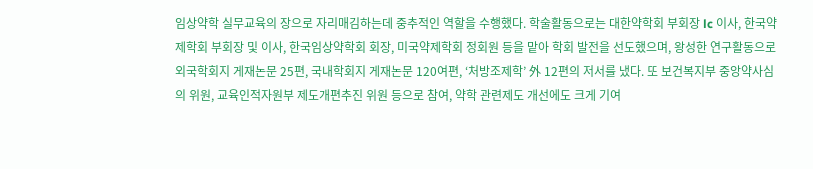임상약학 실무교육의 장으로 자리매김하는데 중추적인 역할을 수행했다. 학술활동으로는 대한약학회 부회장 lc 이사, 한국약제학회 부회장 및 이사, 한국임상약학회 회장, 미국약제학회 정회원 등을 맡아 학회 발전을 선도했으며, 왕성한 연구활동으로 외국학회지 게재논문 25편, 국내학회지 게재논문 120여편, ‘처방조제학’ 外 12편의 저서를 냈다. 또 보건복지부 중앙약사심의 위원, 교육인적자원부 제도개편추진 위원 등으로 참여, 약학 관련제도 개선에도 크게 기여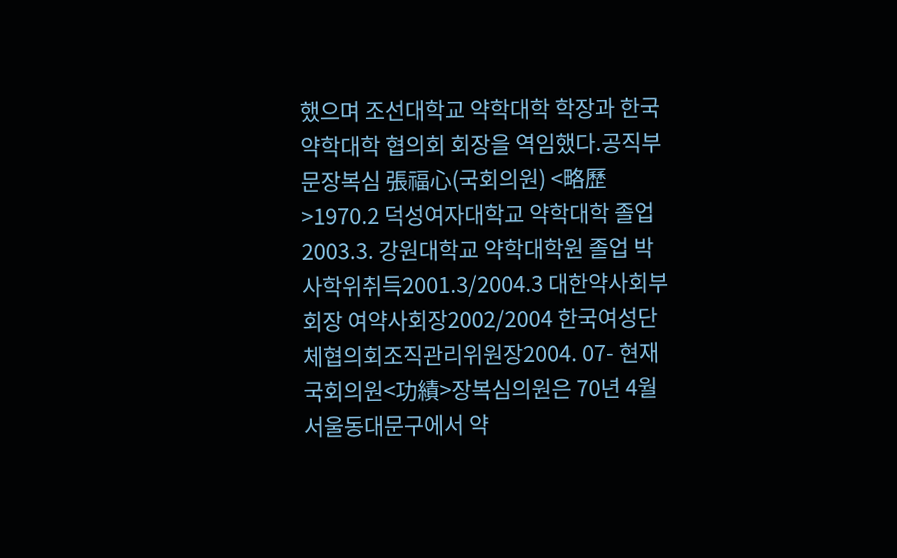했으며 조선대학교 약학대학 학장과 한국약학대학 협의회 회장을 역임했다.공직부문장복심 張福心(국회의원) <略歷>1970.2 덕성여자대학교 약학대학 졸업2003.3. 강원대학교 약학대학원 졸업 박사학위취득2001.3/2004.3 대한약사회부회장 여약사회장2002/2004 한국여성단체협의회조직관리위원장2004. 07- 현재 국회의원<功績>장복심의원은 70년 4월서울동대문구에서 약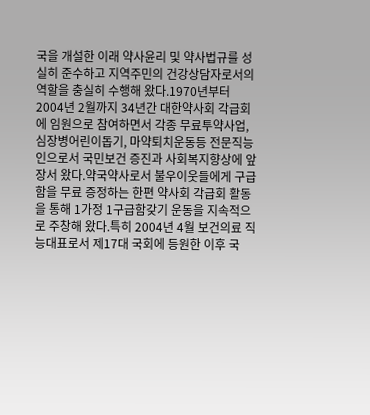국을 개설한 이래 약사윤리 및 약사법규를 성실히 준수하고 지역주민의 건강상담자로서의 역할을 충실히 수행해 왔다.1970년부터 2004년 2월까지 34년간 대한약사회 각급회에 임원으로 참여하면서 각종 무료투약사업, 심장병어린이돕기, 마약퇴치운동등 전문직능인으로서 국민보건 증진과 사회복지향상에 앞장서 왔다.약국약사로서 불우이웃들에게 구급함을 무료 증정하는 한편 약사회 각급회 활동을 통해 1가정 1구급함갖기 운동을 지속적으로 주창해 왔다.특히 2004년 4월 보건의료 직능대표로서 제17대 국회에 등원한 이후 국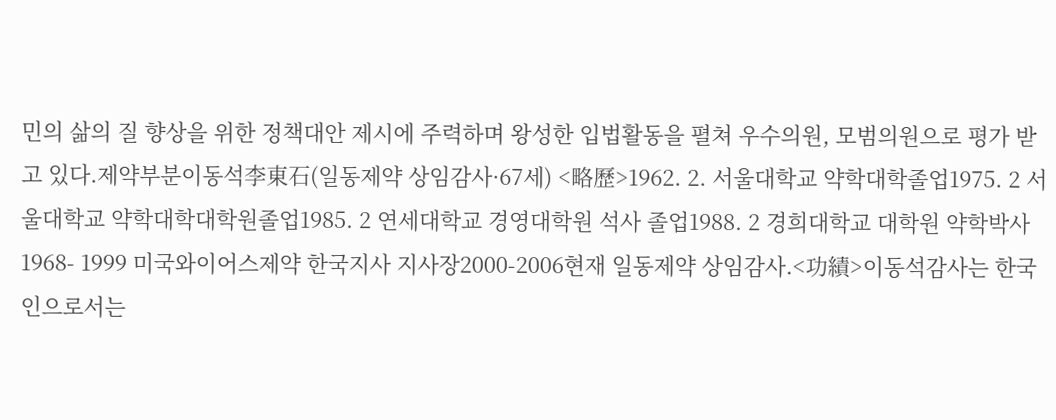민의 삶의 질 향상을 위한 정책대안 제시에 주력하며 왕성한 입법활동을 펼쳐 우수의원, 모범의원으로 평가 받고 있다.제약부분이동석李東石(일동제약 상임감사·67세) <略歷>1962. 2. 서울대학교 약학대학졸업1975. 2 서울대학교 약학대학대학원졸업1985. 2 연세대학교 경영대학원 석사 졸업1988. 2 경희대학교 대학원 약학박사1968- 1999 미국와이어스제약 한국지사 지사장2000-2006현재 일동제약 상임감사.<功績>이동석감사는 한국인으로서는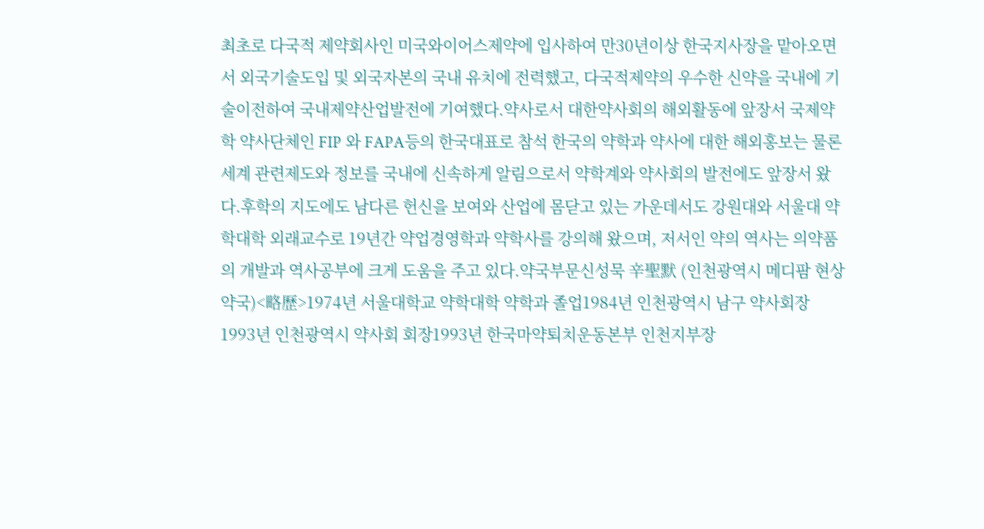최초로 다국적 제약회사인 미국와이어스제약에 입사하여 만30년이상 한국지사장을 맡아오면서 외국기술도입 및 외국자본의 국내 유치에 전력했고, 다국적제약의 우수한 신약을 국내에 기술이전하여 국내제약산업발전에 기여했다.약사로서 대한약사회의 해외활동에 앞장서 국제약학 약사단체인 FIP 와 FAPA등의 한국대표로 참석 한국의 약학과 약사에 대한 해외홍보는 물론 세계 관련제도와 정보를 국내에 신속하게 알림으로서 약학계와 약사회의 발전에도 앞장서 왔다.후학의 지도에도 남다른 헌신을 보여와 산업에 몸닫고 있는 가운데서도 강원대와 서울대 약학대학 외래교수로 19년간 약업경영학과 약학사를 강의해 왔으며, 저서인 약의 역사는 의약품의 개발과 역사공부에 크게 도움을 주고 있다.약국부문신성묵 辛聖默 (인천광역시 메디팜 현상약국)<略歷>1974년 서울대학교 약학대학 약학과 졸업1984년 인천광역시 남구 약사회장 1993년 인천광역시 약사회 회장1993년 한국마약퇴치운동본부 인천지부장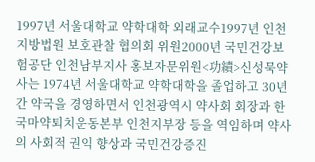1997년 서울대학교 약학대학 외래교수1997년 인천지방법원 보호관찰 협의회 위원2000년 국민건강보험공단 인천남부지사 홍보자문위원<功績>신성묵약사는 1974년 서울대학교 약학대학을 졸업하고 30년간 약국을 경영하면서 인천광역시 약사회 회장과 한국마약퇴치운동본부 인천지부장 등을 역임하며 약사의 사회적 권익 향상과 국민건강증진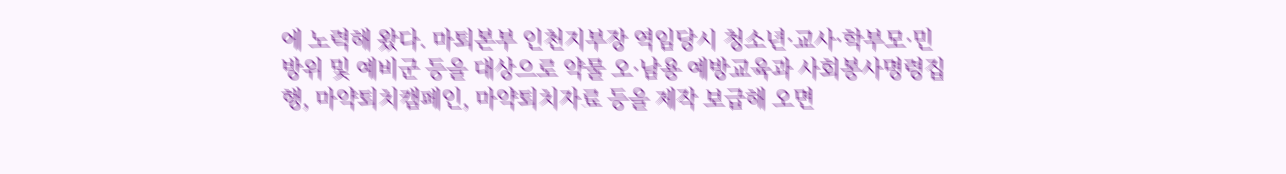에 노력해 왔다. 마퇴본부 인천지부장 역임당시 청소년·교사·학부모·민방위 및 예비군 등을 대상으로 약물 오·남용 예방교육과 사회봉사명령집행, 마약퇴치캠페인, 마약퇴치자료 등을 제작 보급해 오면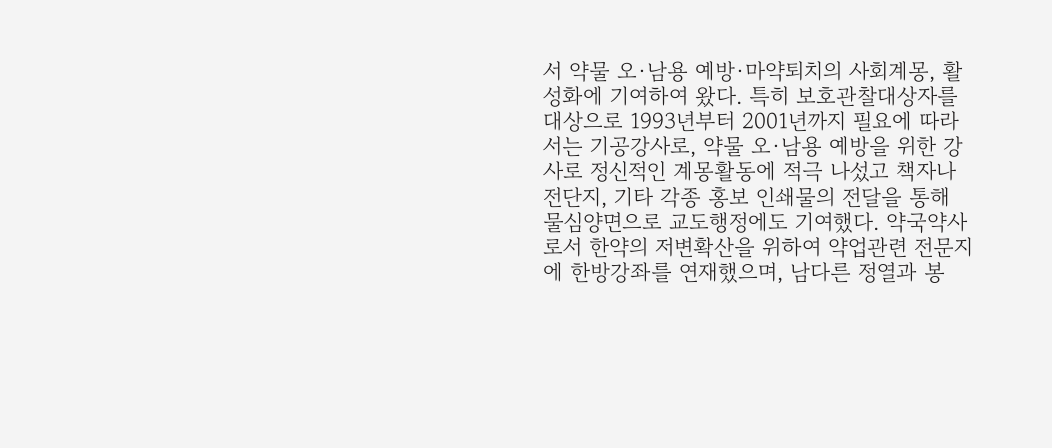서 약물 오·남용 예방·마약퇴치의 사회계몽, 활성화에 기여하여 왔다. 특히 보호관찰대상자를 대상으로 1993년부터 2001년까지 필요에 따라서는 기공강사로, 약물 오·남용 예방을 위한 강사로 정신적인 계몽활동에 적극 나섰고 책자나 전단지, 기타 각종 홍보 인쇄물의 전달을 통해 물심양면으로 교도행정에도 기여했다. 약국약사로서 한약의 저변확산을 위하여 약업관련 전문지에 한방강좌를 연재했으며, 남다른 정열과 봉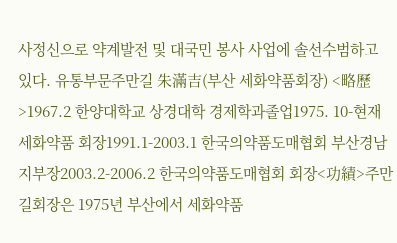사정신으로 약계발전 및 대국민 봉사 사업에 솔선수범하고 있다. 유통부문주만길 朱滿吉(부산 세화약품회장) <略歷>1967.2 한양대학교 상경대학 경제학과졸업1975. 10-현재 세화약품 회장1991.1-2003.1 한국의약품도매협회 부산경남지부장2003.2-2006.2 한국의약품도매협회 회장<功績>주만길회장은 1975년 부산에서 세화약품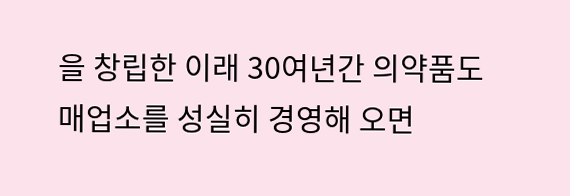을 창립한 이래 30여년간 의약품도매업소를 성실히 경영해 오면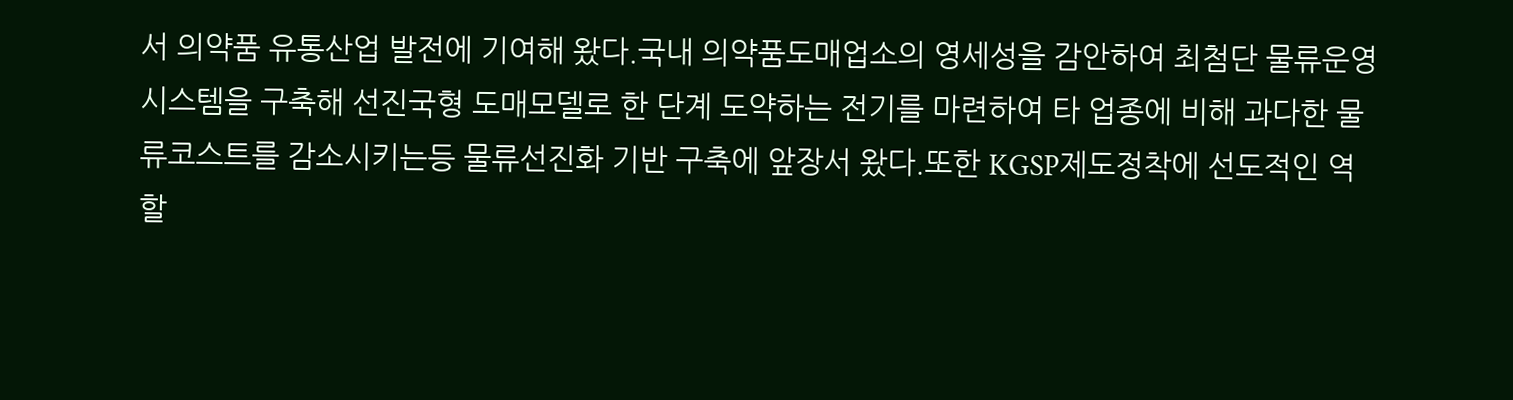서 의약품 유통산업 발전에 기여해 왔다.국내 의약품도매업소의 영세성을 감안하여 최첨단 물류운영시스템을 구축해 선진국형 도매모델로 한 단계 도약하는 전기를 마련하여 타 업종에 비해 과다한 물류코스트를 감소시키는등 물류선진화 기반 구축에 앞장서 왔다.또한 KGSP제도정착에 선도적인 역할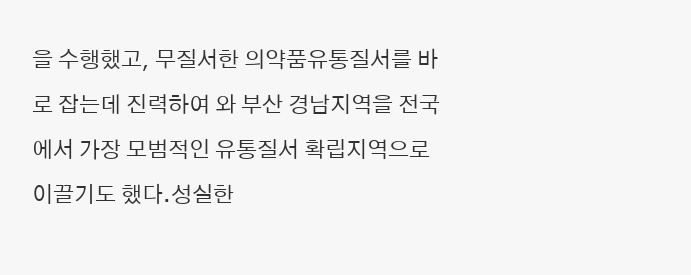을 수행했고, 무질서한 의약품유통질서를 바로 잡는데 진력하여 와 부산 경남지역을 전국에서 가장 모범적인 유통질서 확립지역으로 이끌기도 했다.성실한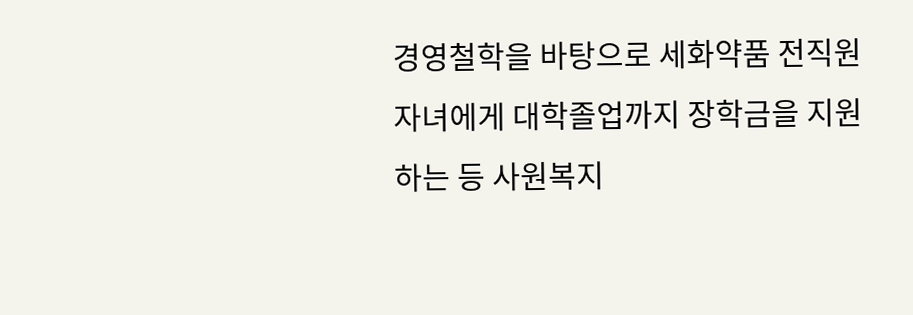경영철학을 바탕으로 세화약품 전직원 자녀에게 대학졸업까지 장학금을 지원하는 등 사원복지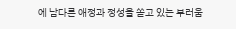에 남다른 애정과 정성을 쏟고 있는 부러움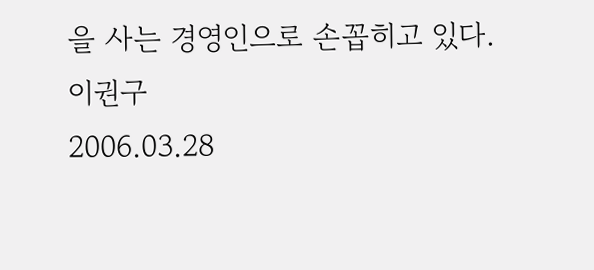을 사는 경영인으로 손꼽히고 있다.
이권구
2006.03.28